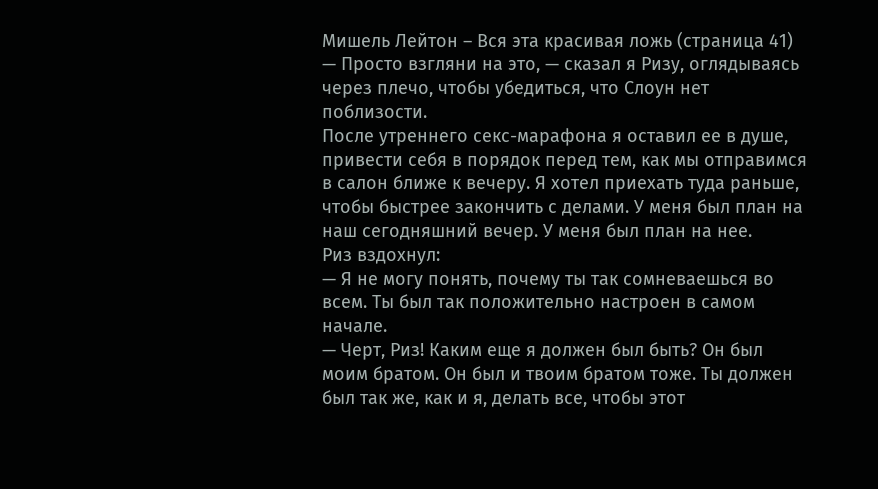Мишель Лейтон – Вся эта красивая ложь (страница 41)
— Просто взгляни на это, — сказал я Ризу, оглядываясь через плечо, чтобы убедиться, что Слоун нет поблизости.
После утреннего секс-марафона я оставил ее в душе, привести себя в порядок перед тем, как мы отправимся в салон ближе к вечеру. Я хотел приехать туда раньше, чтобы быстрее закончить с делами. У меня был план на наш сегодняшний вечер. У меня был план на нее.
Риз вздохнул:
— Я не могу понять, почему ты так сомневаешься во всем. Ты был так положительно настроен в самом начале.
— Черт, Риз! Каким еще я должен был быть? Он был моим братом. Он был и твоим братом тоже. Ты должен был так же, как и я, делать все, чтобы этот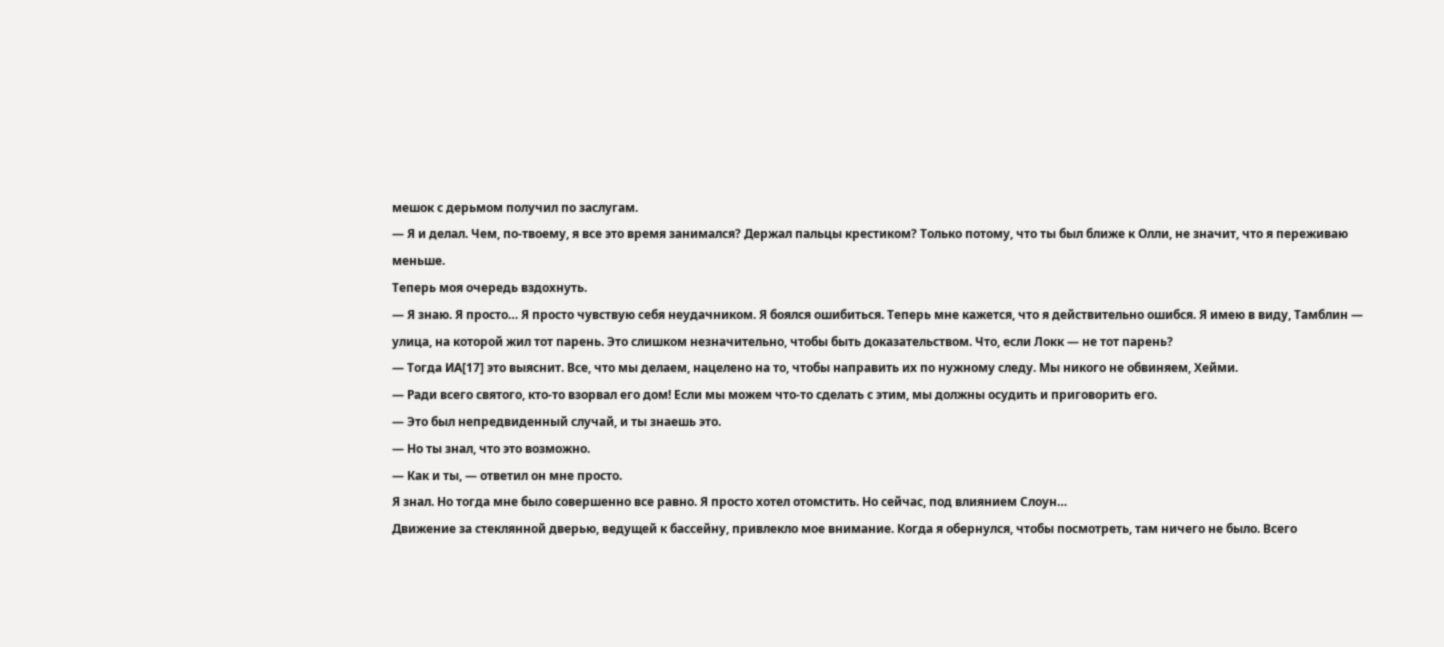мешок с дерьмом получил по заслугам.
— Я и делал. Чем, по-твоему, я все это время занимался? Держал пальцы крестиком? Только потому, что ты был ближе к Олли, не значит, что я переживаю меньше.
Теперь моя очередь вздохнуть.
— Я знаю. Я просто… Я просто чувствую себя неудачником. Я боялся ошибиться. Теперь мне кажется, что я действительно ошибся. Я имею в виду, Тамблин — улица, на которой жил тот парень. Это слишком незначительно, чтобы быть доказательством. Что, если Локк — не тот парень?
— Тогда ИА[17] это выяснит. Все, что мы делаем, нацелено на то, чтобы направить их по нужному следу. Мы никого не обвиняем, Хейми.
— Ради всего святого, кто-то взорвал его дом! Если мы можем что-то сделать с этим, мы должны осудить и приговорить его.
— Это был непредвиденный случай, и ты знаешь это.
— Но ты знал, что это возможно.
— Как и ты, — ответил он мне просто.
Я знал. Но тогда мне было совершенно все равно. Я просто хотел отомстить. Но сейчас, под влиянием Слоун…
Движение за стеклянной дверью, ведущей к бассейну, привлекло мое внимание. Когда я обернулся, чтобы посмотреть, там ничего не было. Всего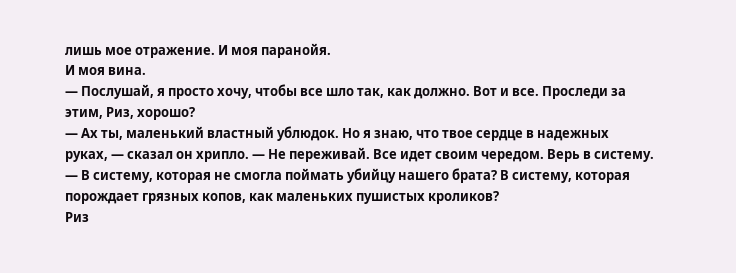лишь мое отражение. И моя паранойя.
И моя вина.
— Послушай, я просто хочу, чтобы все шло так, как должно. Вот и все. Проследи за этим, Риз, хорошо?
— Ах ты, маленький властный ублюдок. Но я знаю, что твое сердце в надежных руках, — сказал он хрипло. — Не переживай. Все идет своим чередом. Верь в систему.
— В систему, которая не смогла поймать убийцу нашего брата? В систему, которая порождает грязных копов, как маленьких пушистых кроликов?
Риз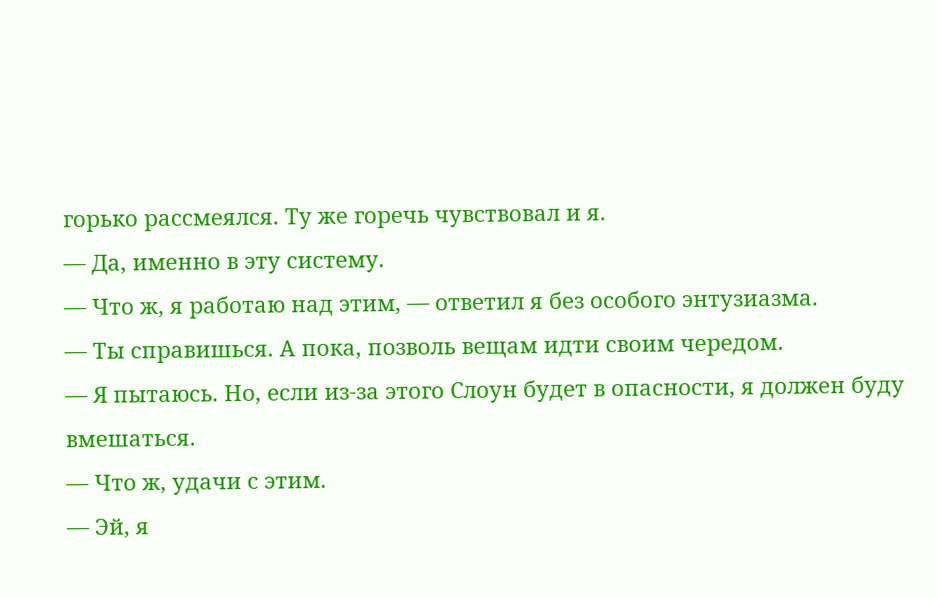горько рассмеялся. Ту же горечь чувствовал и я.
— Да, именно в эту систему.
— Что ж, я работаю над этим, — ответил я без особого энтузиазма.
— Ты справишься. А пока, позволь вещам идти своим чередом.
— Я пытаюсь. Но, если из-за этого Слоун будет в опасности, я должен буду вмешаться.
— Что ж, удачи с этим.
— Эй, я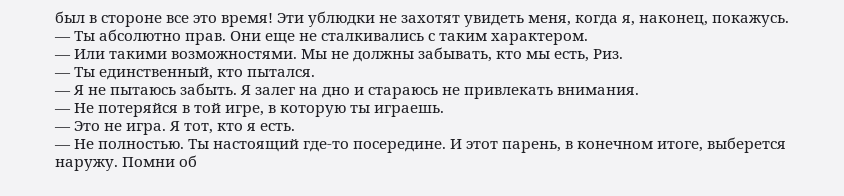был в стороне все это время! Эти ублюдки не захотят увидеть меня, когда я, наконец, покажусь.
— Ты абсолютно прав. Они еще не сталкивались с таким характером.
— Или такими возможностями. Мы не должны забывать, кто мы есть, Риз.
— Ты единственный, кто пытался.
— Я не пытаюсь забыть. Я залег на дно и стараюсь не привлекать внимания.
— Не потеряйся в той игре, в которую ты играешь.
— Это не игра. Я тот, кто я есть.
— Не полностью. Ты настоящий где-то посередине. И этот парень, в конечном итоге, выберется наружу. Помни об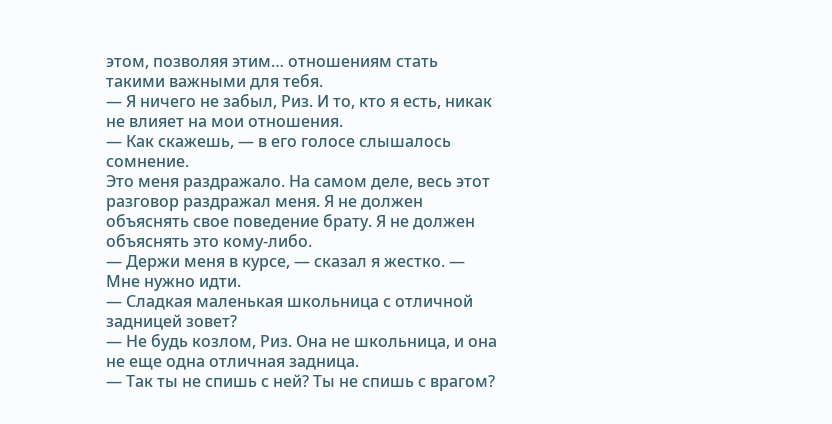этом, позволяя этим… отношениям стать такими важными для тебя.
— Я ничего не забыл, Риз. И то, кто я есть, никак не влияет на мои отношения.
— Как скажешь, — в его голосе слышалось сомнение.
Это меня раздражало. На самом деле, весь этот разговор раздражал меня. Я не должен объяснять свое поведение брату. Я не должен объяснять это кому-либо.
— Держи меня в курсе, — сказал я жестко. — Мне нужно идти.
— Сладкая маленькая школьница с отличной задницей зовет?
— Не будь козлом, Риз. Она не школьница, и она не еще одна отличная задница.
— Так ты не спишь с ней? Ты не спишь с врагом?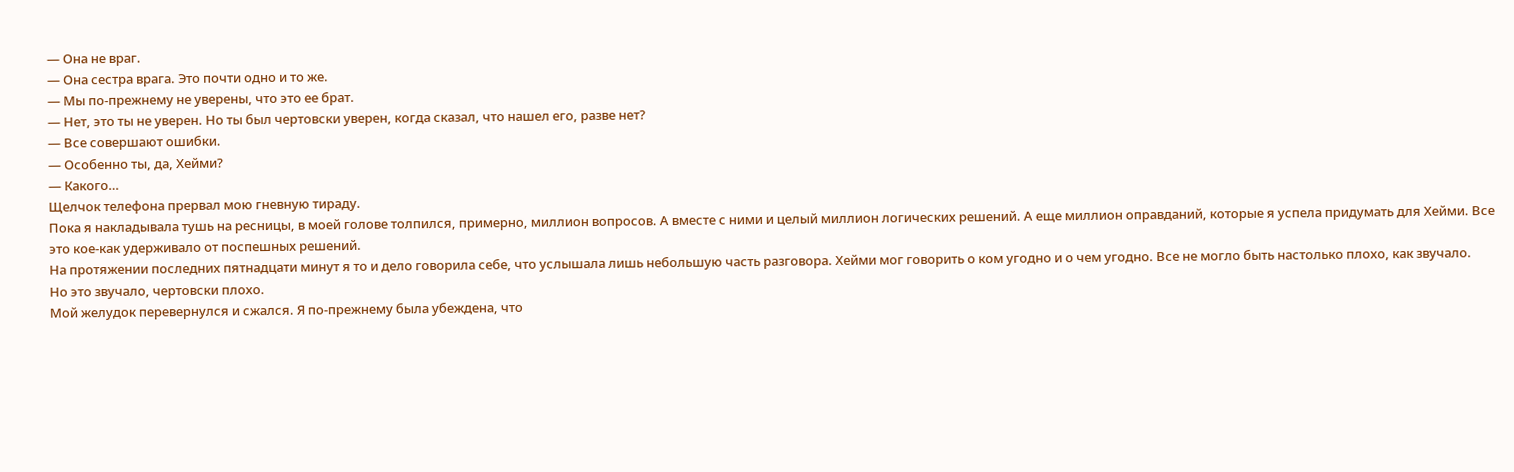— Она не враг.
— Она сестра врага. Это почти одно и то же.
— Мы по-прежнему не уверены, что это ее брат.
— Нет, это ты не уверен. Но ты был чертовски уверен, когда сказал, что нашел его, разве нет?
— Все совершают ошибки.
— Особенно ты, да, Хейми?
— Какого…
Щелчок телефона прервал мою гневную тираду.
Пока я накладывала тушь на ресницы, в моей голове толпился, примерно, миллион вопросов. А вместе с ними и целый миллион логических решений. А еще миллион оправданий, которые я успела придумать для Хейми. Все это кое-как удерживало от поспешных решений.
На протяжении последних пятнадцати минут я то и дело говорила себе, что услышала лишь небольшую часть разговора. Хейми мог говорить о ком угодно и о чем угодно. Все не могло быть настолько плохо, как звучало.
Но это звучало, чертовски плохо.
Мой желудок перевернулся и сжался. Я по-прежнему была убеждена, что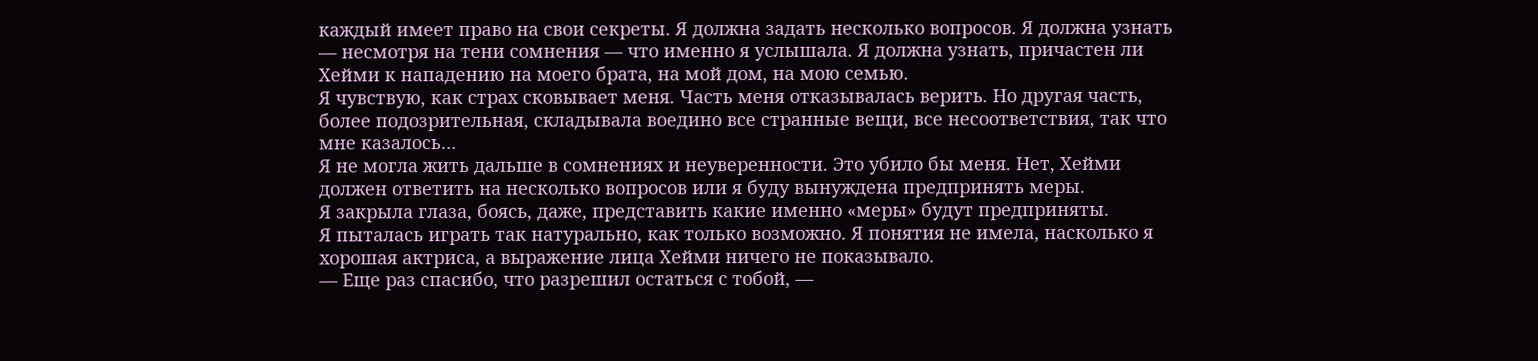каждый имеет право на свои секреты. Я должна задать несколько вопросов. Я должна узнать — несмотря на тени сомнения — что именно я услышала. Я должна узнать, причастен ли Хейми к нападению на моего брата, на мой дом, на мою семью.
Я чувствую, как страх сковывает меня. Часть меня отказывалась верить. Но другая часть, более подозрительная, складывала воедино все странные вещи, все несоответствия, так что мне казалось…
Я не могла жить дальше в сомнениях и неуверенности. Это убило бы меня. Нет, Хейми должен ответить на несколько вопросов или я буду вынуждена предпринять меры.
Я закрыла глаза, боясь, даже, представить какие именно «меры» будут предприняты.
Я пыталась играть так натурально, как только возможно. Я понятия не имела, насколько я хорошая актриса, а выражение лица Хейми ничего не показывало.
— Еще раз спасибо, что разрешил остаться с тобой, —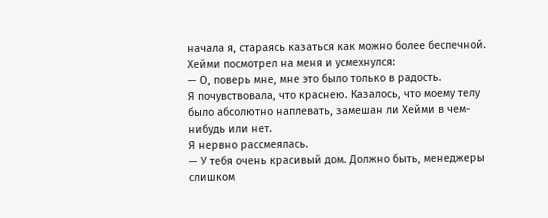начала я, стараясь казаться как можно более беспечной.
Хейми посмотрел на меня и усмехнулся:
— О, поверь мне, мне это было только в радость.
Я почувствовала, что краснею. Казалось, что моему телу было абсолютно наплевать, замешан ли Хейми в чем-нибудь или нет.
Я нервно рассмеялась.
— У тебя очень красивый дом. Должно быть, менеджеры слишком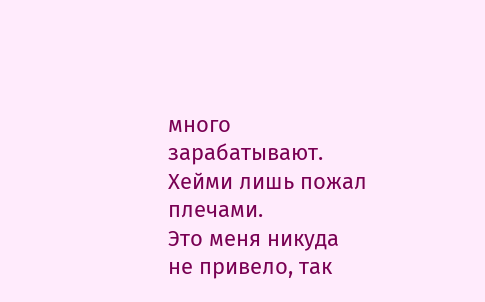много зарабатывают.
Хейми лишь пожал плечами.
Это меня никуда не привело, так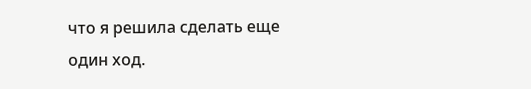что я решила сделать еще один ход.